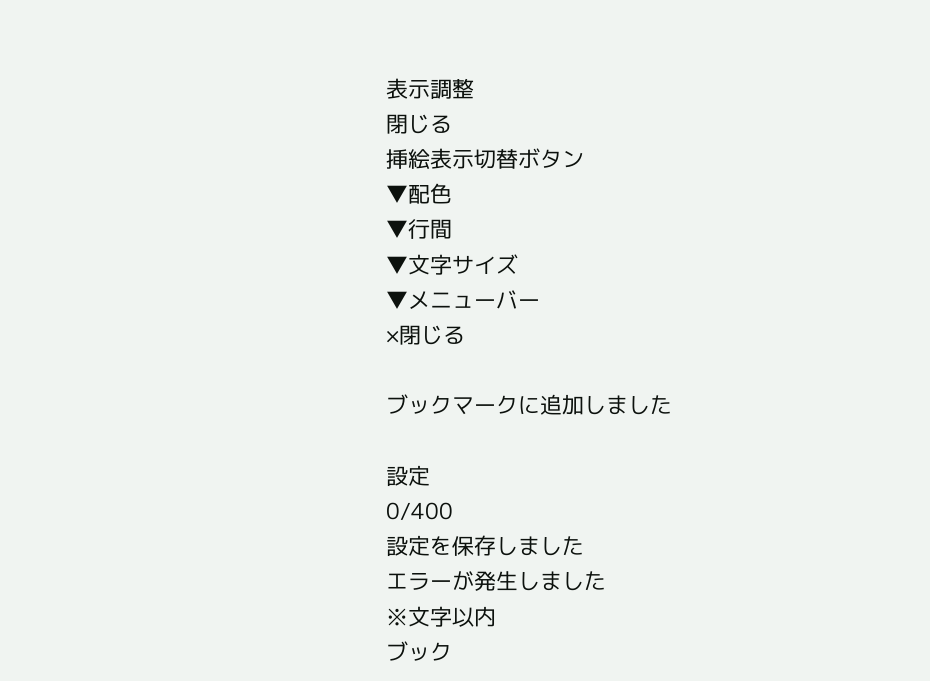表示調整
閉じる
挿絵表示切替ボタン
▼配色
▼行間
▼文字サイズ
▼メニューバー
×閉じる

ブックマークに追加しました

設定
0/400
設定を保存しました
エラーが発生しました
※文字以内
ブック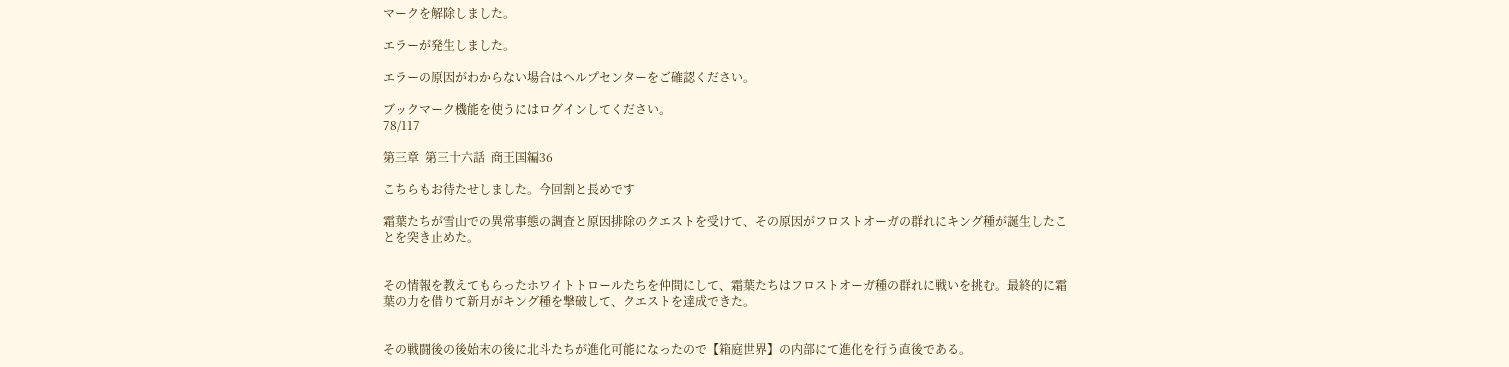マークを解除しました。

エラーが発生しました。

エラーの原因がわからない場合はヘルプセンターをご確認ください。

ブックマーク機能を使うにはログインしてください。
78/117

第三章  第三十六話  商王国編36

こちらもお待たせしました。今回割と長めです

霜葉たちが雪山での異常事態の調査と原因排除のクエストを受けて、その原因がフロストオーガの群れにキング種が誕生したことを突き止めた。


その情報を教えてもらったホワイトトロールたちを仲間にして、霜葉たちはフロストオーガ種の群れに戦いを挑む。最終的に霜葉の力を借りて新月がキング種を撃破して、クエストを達成できた。


その戦闘後の後始末の後に北斗たちが進化可能になったので【箱庭世界】の内部にて進化を行う直後である。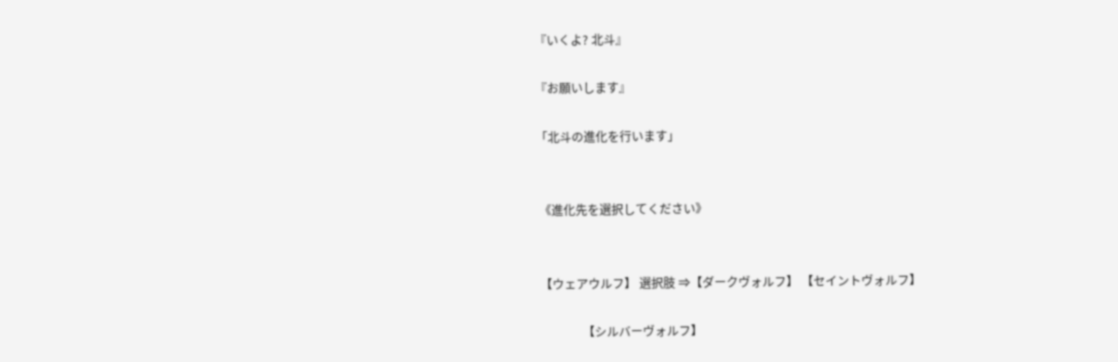『いくよ? 北斗』

『お願いします』

「北斗の進化を行います」


 《進化先を選択してください》


 【ウェアウルフ】 選択肢 ⇒【ダークヴォルフ】 【セイントヴォルフ】

               【シルバーヴォルフ】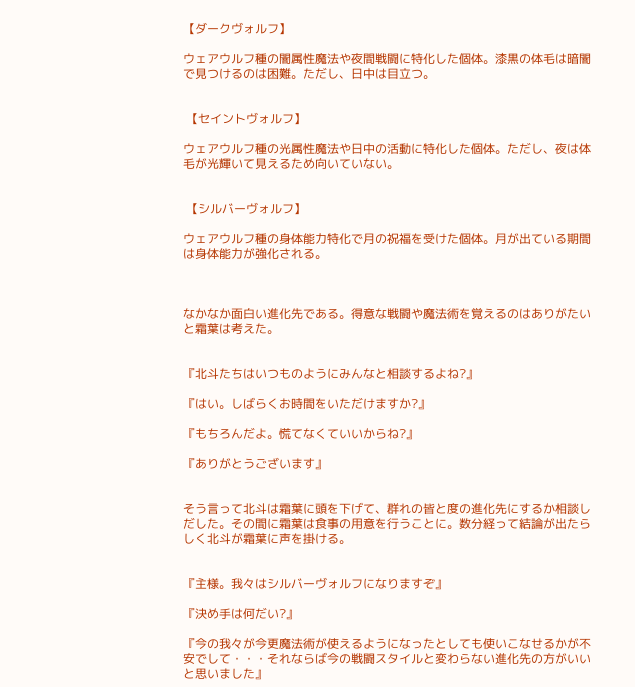【ダークヴォルフ】

ウェアウルフ種の闇属性魔法や夜間戦闘に特化した個体。漆黒の体毛は暗闇で見つけるのは困難。ただし、日中は目立つ。


 【セイントヴォルフ】

ウェアウルフ種の光属性魔法や日中の活動に特化した個体。ただし、夜は体毛が光輝いて見えるため向いていない。


 【シルバーヴォルフ】

ウェアウルフ種の身体能力特化で月の祝福を受けた個体。月が出ている期間は身体能力が強化される。



なかなか面白い進化先である。得意な戦闘や魔法術を覚えるのはありがたいと霜葉は考えた。


『北斗たちはいつものようにみんなと相談するよね?』

『はい。しばらくお時間をいただけますか?』

『もちろんだよ。慌てなくていいからね?』

『ありがとうございます』


そう言って北斗は霜葉に頭を下げて、群れの皆と度の進化先にするか相談しだした。その間に霜葉は食事の用意を行うことに。数分経って結論が出たらしく北斗が霜葉に声を掛ける。


『主様。我々はシルバーヴォルフになりますぞ』

『決め手は何だい?』

『今の我々が今更魔法術が使えるようになったとしても使いこなせるかが不安でして・・・それならば今の戦闘スタイルと変わらない進化先の方がいいと思いました』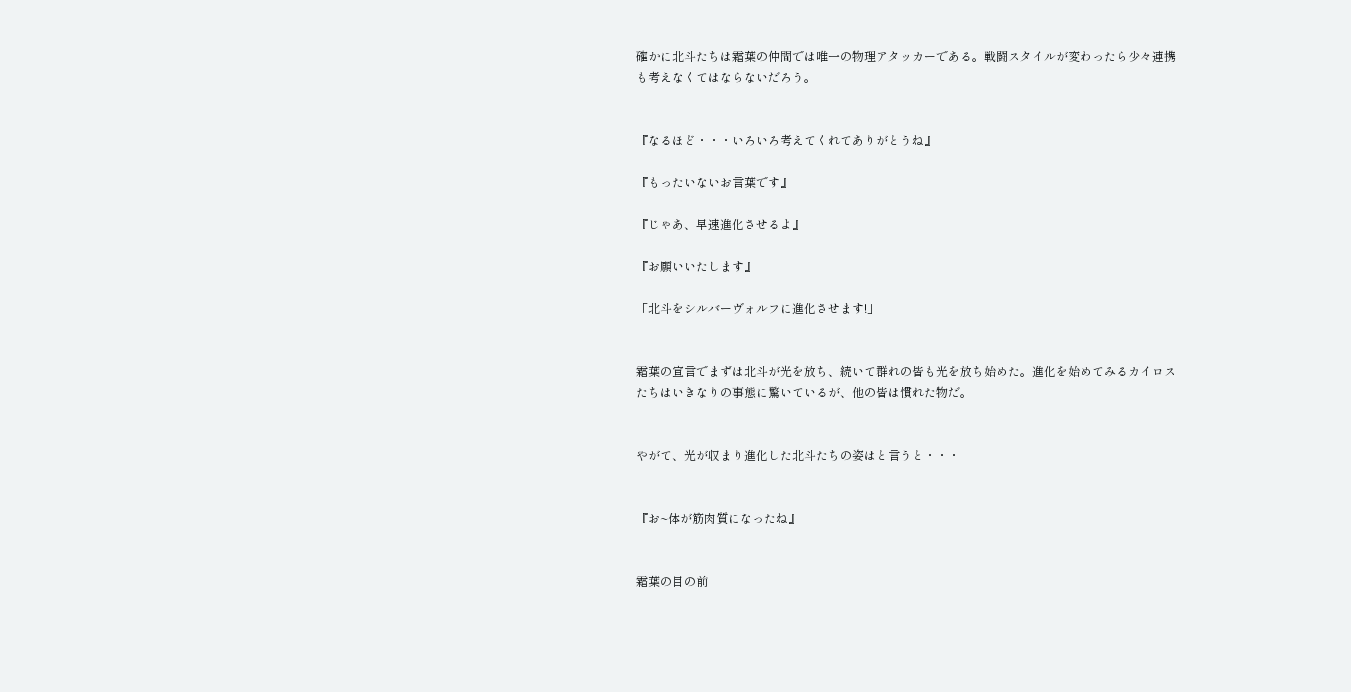確かに北斗たちは霜葉の仲間では唯一の物理アタッカーである。戦闘スタイルが変わったら少々連携も考えなくてはならないだろう。


『なるほど・・・いろいろ考えてくれてありがとうね』

『もったいないお言葉です』

『じゃあ、早速進化させるよ』

『お願いいたします』

「北斗をシルバーヴォルフに進化させます!」


霜葉の宣言でまずは北斗が光を放ち、続いて群れの皆も光を放ち始めた。進化を始めてみるカイロスたちはいきなりの事態に驚いているが、他の皆は慣れた物だ。


やがて、光が収まり進化した北斗たちの姿はと言うと・・・


『お~体が筋肉質になったね』


霜葉の目の前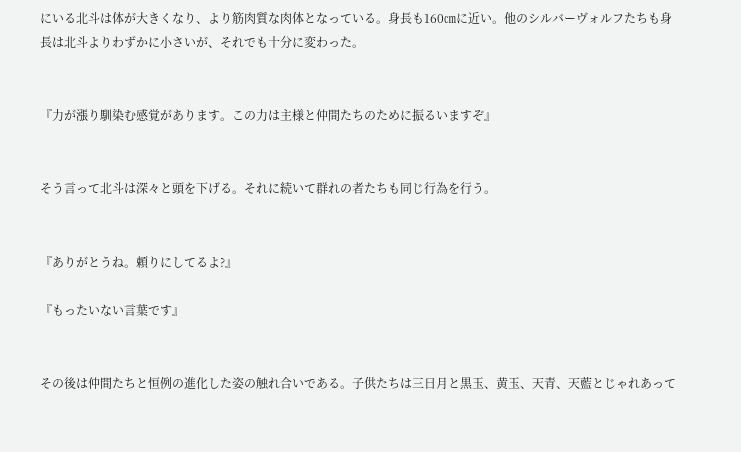にいる北斗は体が大きくなり、より筋肉質な肉体となっている。身長も160㎝に近い。他のシルバーヴォルフたちも身長は北斗よりわずかに小さいが、それでも十分に変わった。


『力が漲り馴染む感覚があります。この力は主様と仲間たちのために振るいますぞ』


そう言って北斗は深々と頭を下げる。それに続いて群れの者たちも同じ行為を行う。


『ありがとうね。頼りにしてるよ?』

『もったいない言葉です』


その後は仲間たちと恒例の進化した姿の触れ合いである。子供たちは三日月と黒玉、黄玉、天青、天藍とじゃれあって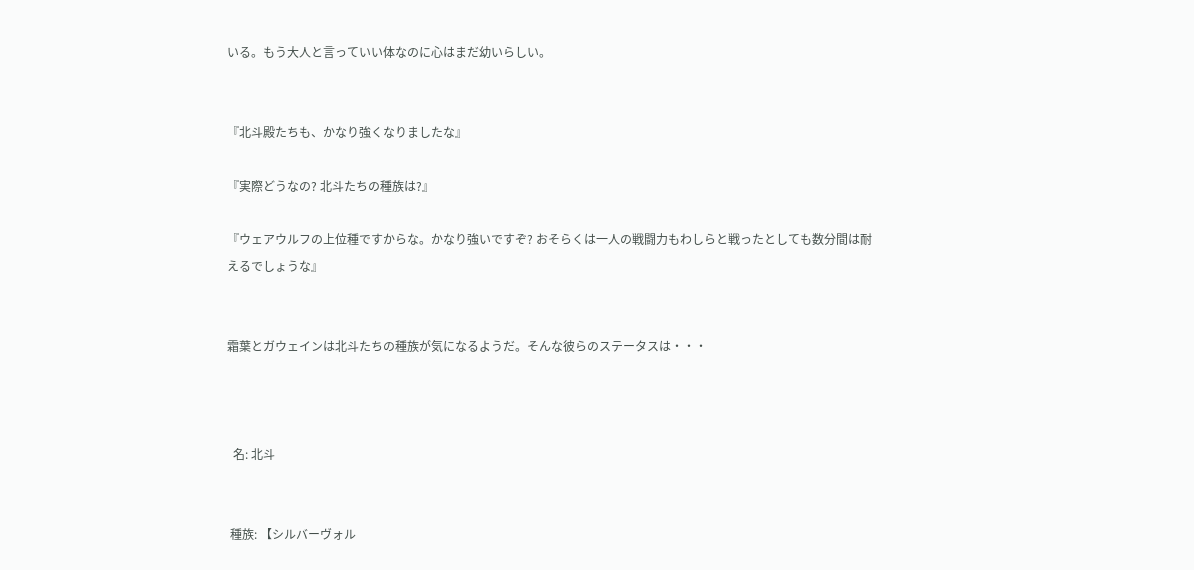いる。もう大人と言っていい体なのに心はまだ幼いらしい。


『北斗殿たちも、かなり強くなりましたな』

『実際どうなの? 北斗たちの種族は?』

『ウェアウルフの上位種ですからな。かなり強いですぞ? おそらくは一人の戦闘力もわしらと戦ったとしても数分間は耐えるでしょうな』


霜葉とガウェインは北斗たちの種族が気になるようだ。そんな彼らのステータスは・・・



  名: 北斗


 種族: 【シルバーヴォル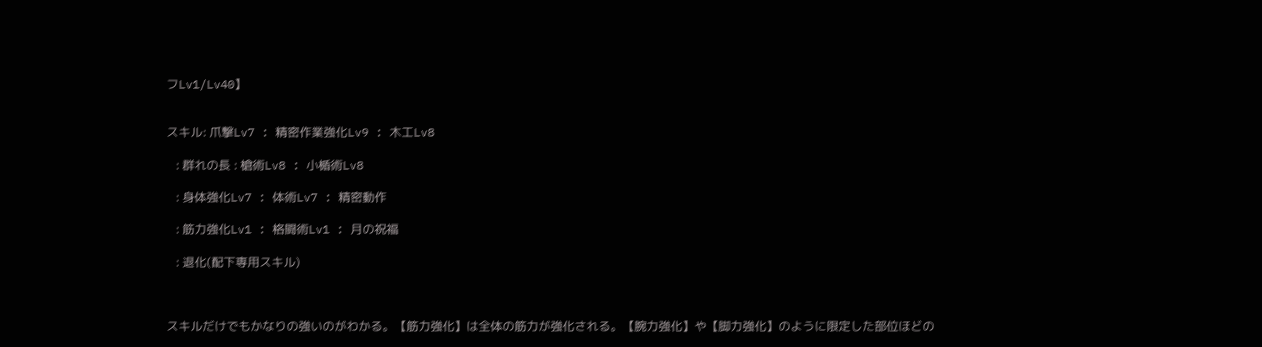フLv1/Lv40】


スキル: 爪撃Lv7 : 精密作業強化Lv9 : 木工Lv8

   : 群れの長 : 槍術Lv8 : 小楯術Lv8

   : 身体強化Lv7 : 体術Lv7 : 精密動作

   : 筋力強化Lv1 : 格闘術Lv1 : 月の祝福

   : 退化(配下専用スキル)



スキルだけでもかなりの強いのがわかる。【筋力強化】は全体の筋力が強化される。【腕力強化】や【脚力強化】のように限定した部位ほどの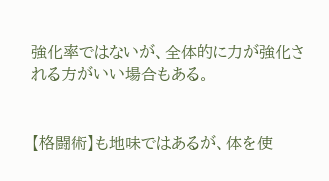強化率ではないが、全体的に力が強化される方がいい場合もある。


【格闘術】も地味ではあるが、体を使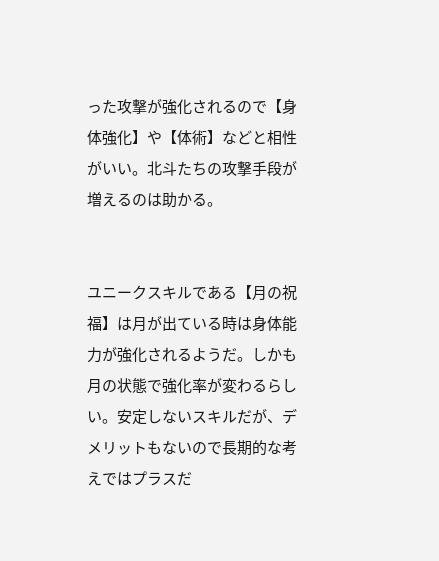った攻撃が強化されるので【身体強化】や【体術】などと相性がいい。北斗たちの攻撃手段が増えるのは助かる。


ユニークスキルである【月の祝福】は月が出ている時は身体能力が強化されるようだ。しかも月の状態で強化率が変わるらしい。安定しないスキルだが、デメリットもないので長期的な考えではプラスだ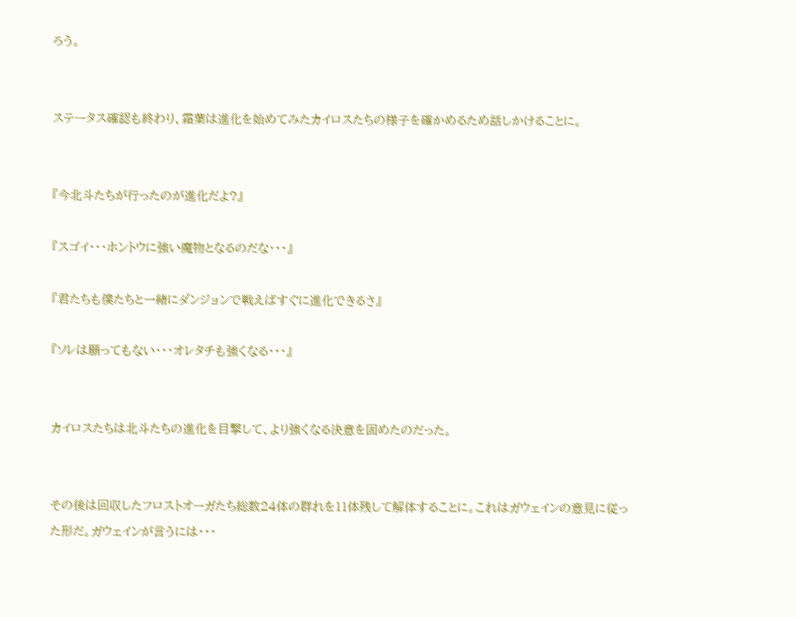ろう。


ステータス確認も終わり、霜葉は進化を始めてみたカイロスたちの様子を確かめるため話しかけることに。


『今北斗たちが行ったのが進化だよ?』

『スゴイ・・・ホントウに強い魔物となるのだな・・・』

『君たちも僕たちと一緒にダンジョンで戦えばすぐに進化できるさ』

『ソレは願ってもない・・・オレタチも強くなる・・・』


カイロスたちは北斗たちの進化を目撃して、より強くなる決意を固めたのだった。


その後は回収したフロストオーガたち総数24体の群れを11体残して解体することに。これはガウェインの意見に従った形だ。ガウェインが言うには・・・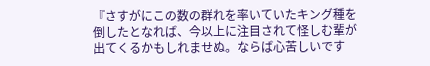『さすがにこの数の群れを率いていたキング種を倒したとなれば、今以上に注目されて怪しむ輩が出てくるかもしれませぬ。ならば心苦しいです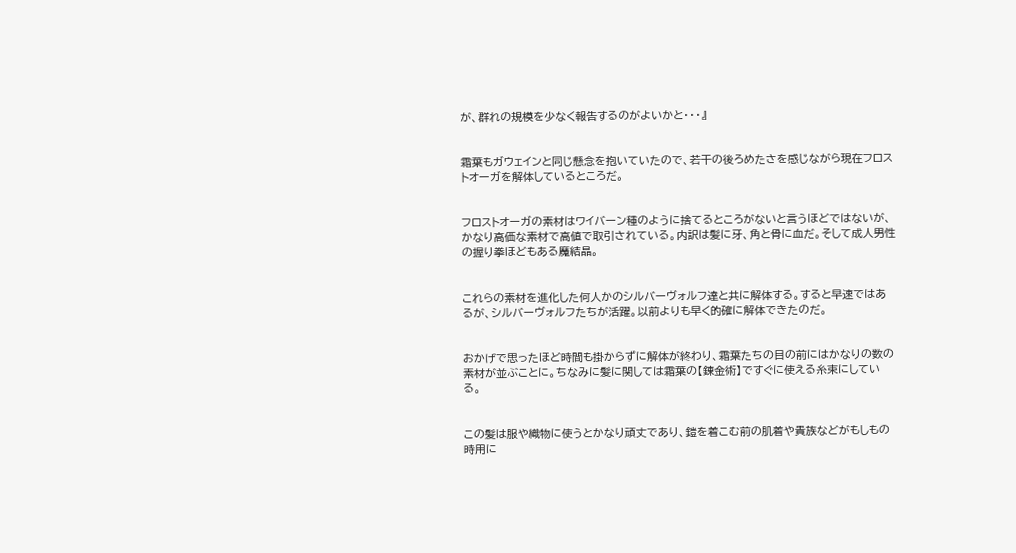が、群れの規模を少なく報告するのがよいかと・・・』


霜葉もガウェインと同じ懸念を抱いていたので、若干の後ろめたさを感じながら現在フロストオーガを解体しているところだ。


フロストオーガの素材はワイバーン種のように捨てるところがないと言うほどではないが、かなり高価な素材で高値で取引されている。内訳は髪に牙、角と骨に血だ。そして成人男性の握り拳ほどもある魔結晶。


これらの素材を進化した何人かのシルバーヴォルフ達と共に解体する。すると早速ではあるが、シルバーヴォルフたちが活躍。以前よりも早く的確に解体できたのだ。


おかげで思ったほど時間も掛からずに解体が終わり、霜葉たちの目の前にはかなりの数の素材が並ぶことに。ちなみに髪に関しては霜葉の【錬金術】ですぐに使える糸束にしている。


この髪は服や織物に使うとかなり頑丈であり、鎧を着こむ前の肌着や貴族などがもしもの時用に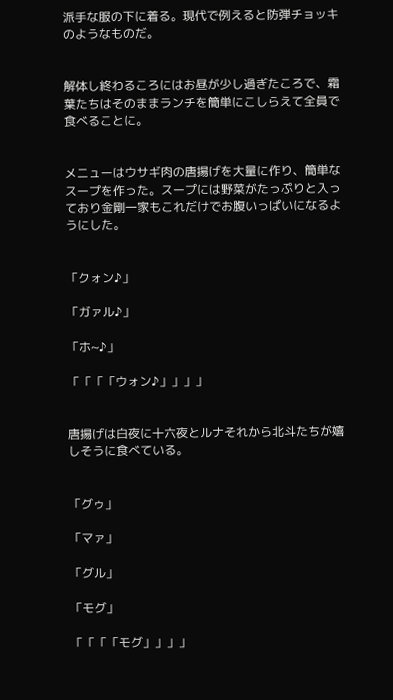派手な服の下に着る。現代で例えると防弾チョッキのようなものだ。


解体し終わるころにはお昼が少し過ぎたころで、霜葉たちはそのままランチを簡単にこしらえて全員で食べることに。


メニューはウサギ肉の唐揚げを大量に作り、簡単なスープを作った。スープには野菜がたっぷりと入っており金剛一家もこれだけでお腹いっぱいになるようにした。


「クォン♪」

「ガァル♪」

「ホ~♪」

「「「「ウォン♪」」」」


唐揚げは白夜に十六夜とルナそれから北斗たちが嬉しそうに食べている。


「グゥ」

「マァ」

「グル」

「モグ」

「「「「モグ」」」」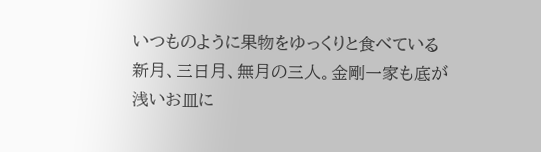いつものように果物をゆっくりと食べている新月、三日月、無月の三人。金剛一家も底が浅いお皿に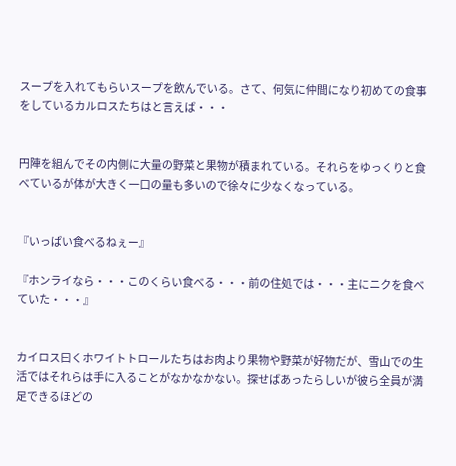スープを入れてもらいスープを飲んでいる。さて、何気に仲間になり初めての食事をしているカルロスたちはと言えば・・・


円陣を組んでその内側に大量の野菜と果物が積まれている。それらをゆっくりと食べているが体が大きく一口の量も多いので徐々に少なくなっている。


『いっぱい食べるねぇー』

『ホンライなら・・・このくらい食べる・・・前の住処では・・・主にニクを食べていた・・・』


カイロス曰くホワイトトロールたちはお肉より果物や野菜が好物だが、雪山での生活ではそれらは手に入ることがなかなかない。探せばあったらしいが彼ら全員が満足できるほどの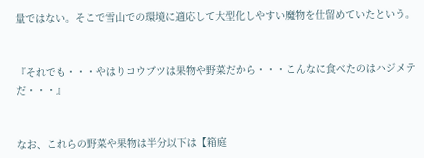量ではない。そこで雪山での環境に適応して大型化しやすい魔物を仕留めていたという。


『それでも・・・やはりコウブツは果物や野菜だから・・・こんなに食べたのはハジメテだ・・・』


なお、これらの野菜や果物は半分以下は【箱庭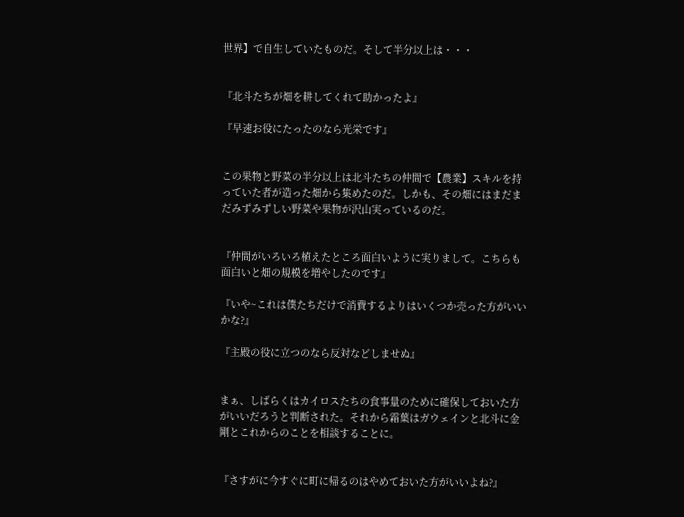世界】で自生していたものだ。そして半分以上は・・・


『北斗たちが畑を耕してくれて助かったよ』

『早速お役にたったのなら光栄です』


この果物と野菜の半分以上は北斗たちの仲間で【農業】スキルを持っていた者が造った畑から集めたのだ。しかも、その畑にはまだまだみずみずしい野菜や果物が沢山実っているのだ。


『仲間がいろいろ植えたところ面白いように実りまして。こちらも面白いと畑の規模を増やしたのです』

『いや~これは僕たちだけで消費するよりはいくつか売った方がいいかな?』

『主殿の役に立つのなら反対などしませぬ』


まぁ、しばらくはカイロスたちの食事量のために確保しておいた方がいいだろうと判断された。それから霜葉はガウェインと北斗に金剛とこれからのことを相談することに。


『さすがに今すぐに町に帰るのはやめておいた方がいいよね?』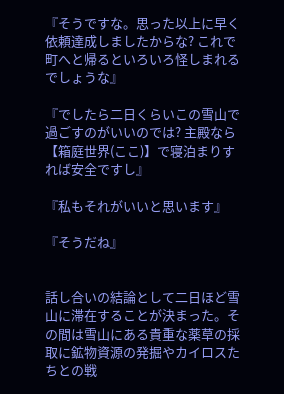『そうですな。思った以上に早く依頼達成しましたからな? これで町へと帰るといろいろ怪しまれるでしょうな』

『でしたら二日くらいこの雪山で過ごすのがいいのでは? 主殿なら【箱庭世界(ここ)】で寝泊まりすれば安全ですし』

『私もそれがいいと思います』

『そうだね』


話し合いの結論として二日ほど雪山に滞在することが決まった。その間は雪山にある貴重な薬草の採取に鉱物資源の発掘やカイロスたちとの戦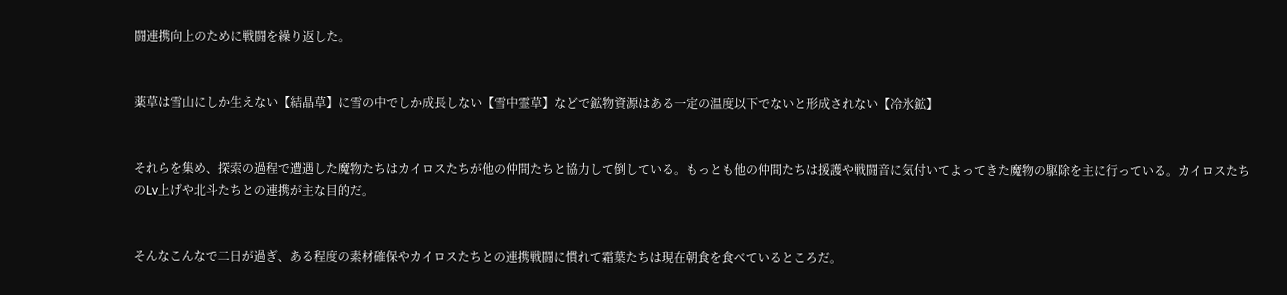闘連携向上のために戦闘を繰り返した。


薬草は雪山にしか生えない【結晶草】に雪の中でしか成長しない【雪中霊草】などで鉱物資源はある一定の温度以下でないと形成されない【冷氷鉱】


それらを集め、探索の過程で遭遇した魔物たちはカイロスたちが他の仲間たちと協力して倒している。もっとも他の仲間たちは援護や戦闘音に気付いてよってきた魔物の駆除を主に行っている。カイロスたちのLv上げや北斗たちとの連携が主な目的だ。


そんなこんなで二日が過ぎ、ある程度の素材確保やカイロスたちとの連携戦闘に慣れて霜葉たちは現在朝食を食べているところだ。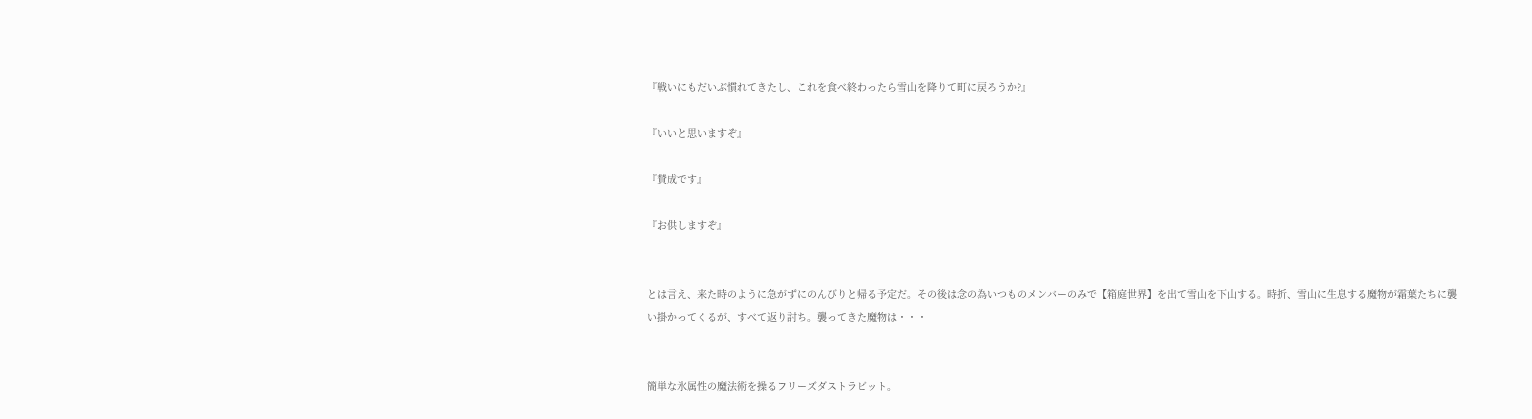『戦いにもだいぶ慣れてきたし、これを食べ終わったら雪山を降りて町に戻ろうか?』

『いいと思いますぞ』

『賛成です』

『お供しますぞ』


とは言え、来た時のように急がずにのんびりと帰る予定だ。その後は念の為いつものメンバーのみで【箱庭世界】を出て雪山を下山する。時折、雪山に生息する魔物が霜葉たちに襲い掛かってくるが、すべて返り討ち。襲ってきた魔物は・・・


簡単な氷属性の魔法術を操るフリーズダストラビット。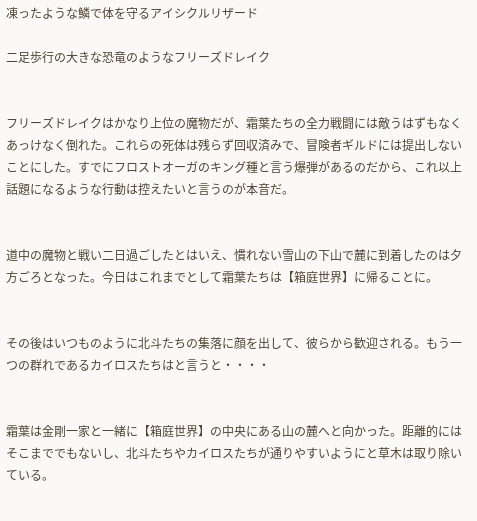凍ったような鱗で体を守るアイシクルリザード

二足歩行の大きな恐竜のようなフリーズドレイク


フリーズドレイクはかなり上位の魔物だが、霜葉たちの全力戦闘には敵うはずもなくあっけなく倒れた。これらの死体は残らず回収済みで、冒険者ギルドには提出しないことにした。すでにフロストオーガのキング種と言う爆弾があるのだから、これ以上話題になるような行動は控えたいと言うのが本音だ。


道中の魔物と戦い二日過ごしたとはいえ、慣れない雪山の下山で麓に到着したのは夕方ごろとなった。今日はこれまでとして霜葉たちは【箱庭世界】に帰ることに。


その後はいつものように北斗たちの集落に顔を出して、彼らから歓迎される。もう一つの群れであるカイロスたちはと言うと・・・・


霜葉は金剛一家と一緒に【箱庭世界】の中央にある山の麓へと向かった。距離的にはそこまででもないし、北斗たちやカイロスたちが通りやすいようにと草木は取り除いている。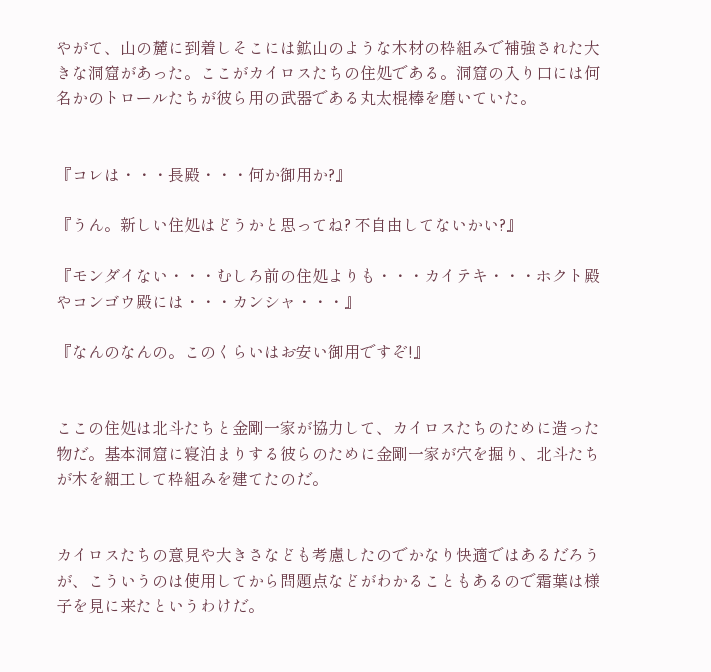やがて、山の麓に到着しそこには鉱山のような木材の枠組みで補強された大きな洞窟があった。ここがカイロスたちの住処である。洞窟の入り口には何名かのトロールたちが彼ら用の武器である丸太棍棒を磨いていた。


『コレは・・・長殿・・・何か御用か?』

『うん。新しい住処はどうかと思ってね? 不自由してないかい?』

『モンダイない・・・むしろ前の住処よりも・・・カイテキ・・・ホクト殿やコンゴウ殿には・・・カンシャ・・・』

『なんのなんの。このくらいはお安い御用ですぞ!』


ここの住処は北斗たちと金剛一家が協力して、カイロスたちのために造った物だ。基本洞窟に寝泊まりする彼らのために金剛一家が穴を掘り、北斗たちが木を細工して枠組みを建てたのだ。


カイロスたちの意見や大きさなども考慮したのでかなり快適ではあるだろうが、こういうのは使用してから問題点などがわかることもあるので霜葉は様子を見に来たというわけだ。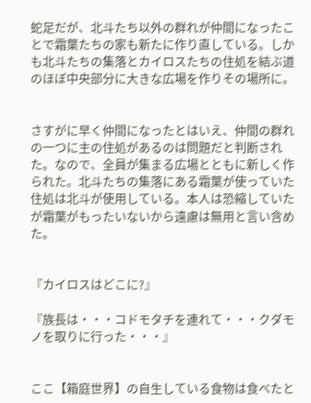蛇足だが、北斗たち以外の群れが仲間になったことで霜葉たちの家も新たに作り直している。しかも北斗たちの集落とカイロスたちの住処を結ぶ道のほぼ中央部分に大きな広場を作りその場所に。


さすがに早く仲間になったとはいえ、仲間の群れの一つに主の住処があるのは問題だと判断された。なので、全員が集まる広場とともに新しく作られた。北斗たちの集落にある霜葉が使っていた住処は北斗が使用している。本人は恐縮していたが霜葉がもったいないから遠慮は無用と言い含めた。


『カイロスはどこに?』

『族長は・・・コドモタチを連れて・・・クダモノを取りに行った・・・』


ここ【箱庭世界】の自生している食物は食べたと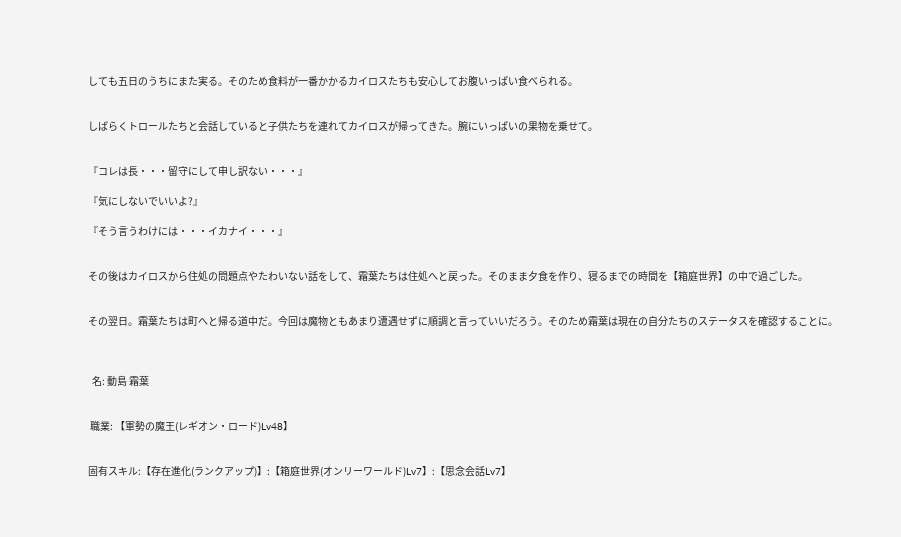しても五日のうちにまた実る。そのため食料が一番かかるカイロスたちも安心してお腹いっぱい食べられる。


しばらくトロールたちと会話していると子供たちを連れてカイロスが帰ってきた。腕にいっぱいの果物を乗せて。


『コレは長・・・留守にして申し訳ない・・・』

『気にしないでいいよ?』

『そう言うわけには・・・イカナイ・・・』


その後はカイロスから住処の問題点やたわいない話をして、霜葉たちは住処へと戻った。そのまま夕食を作り、寝るまでの時間を【箱庭世界】の中で過ごした。


その翌日。霜葉たちは町へと帰る道中だ。今回は魔物ともあまり遭遇せずに順調と言っていいだろう。そのため霜葉は現在の自分たちのステータスを確認することに。



  名: 動島 霜葉


 職業: 【軍勢の魔王(レギオン・ロード)Lv48】


固有スキル:【存在進化(ランクアップ)】:【箱庭世界(オンリーワールド)Lv7】:【思念会話Lv7】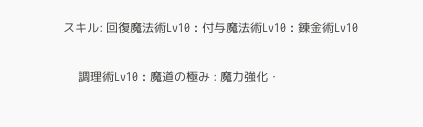スキル: 回復魔法術Lv10 : 付与魔法術Lv10 : 錬金術Lv10

     調理術Lv10 : 魔道の極み : 魔力強化・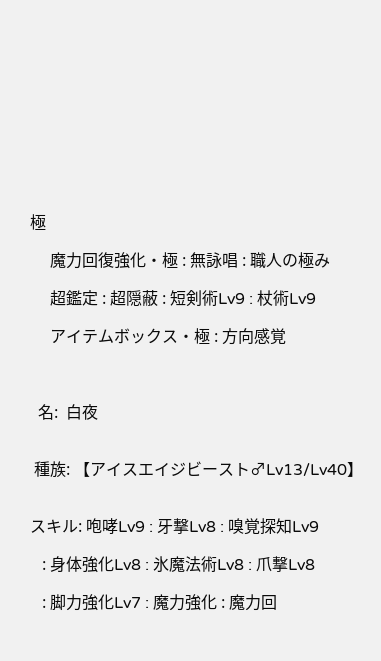極

     魔力回復強化・極 : 無詠唱 : 職人の極み

     超鑑定 : 超隠蔽 : 短剣術Lv9 : 杖術Lv9

     アイテムボックス・極 : 方向感覚



  名:  白夜


 種族: 【アイスエイジビースト♂Lv13/Lv40】


スキル: 咆哮Lv9 : 牙撃Lv8 : 嗅覚探知Lv9

   : 身体強化Lv8 : 氷魔法術Lv8 : 爪撃Lv8

   : 脚力強化Lv7 : 魔力強化 : 魔力回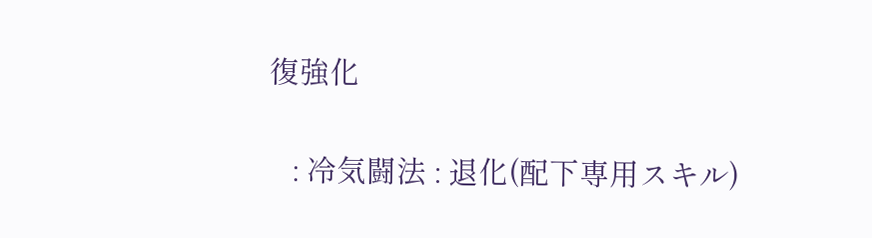復強化

   : 冷気闘法 : 退化(配下専用スキル)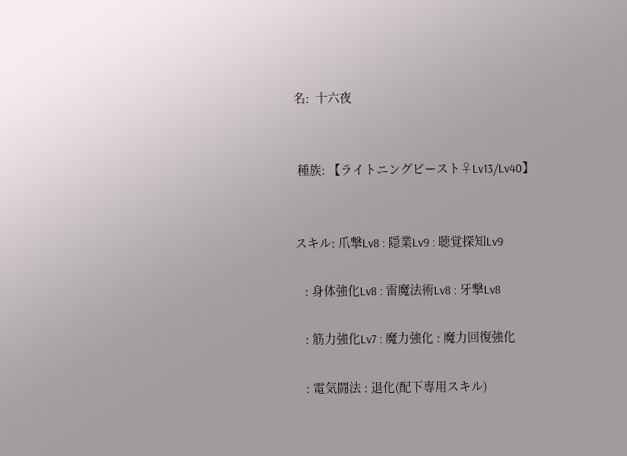名:  十六夜


 種族: 【ライトニングビースト♀Lv13/Lv40】


スキル: 爪撃Lv8 : 隠業Lv9 : 聴覚探知Lv9

   : 身体強化Lv8 : 雷魔法術Lv8 : 牙撃Lv8

   : 筋力強化Lv7 : 魔力強化 : 魔力回復強化

   : 電気闘法 : 退化(配下専用スキル)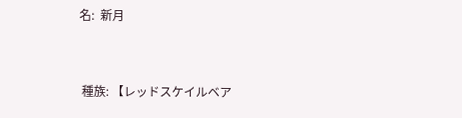名:  新月


 種族: 【レッドスケイルベア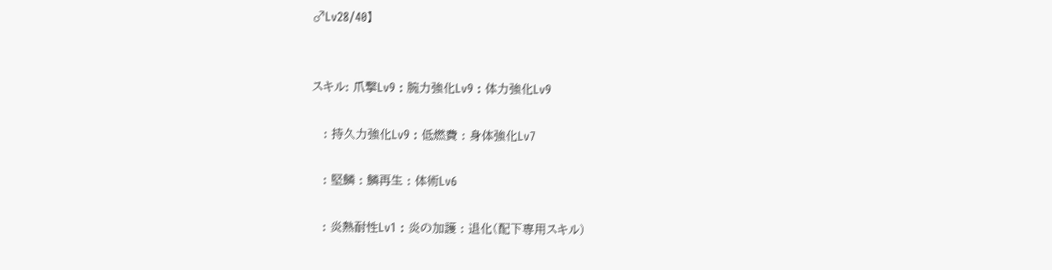♂Lv28/40】


スキル: 爪撃Lv9 : 腕力強化Lv9 : 体力強化Lv9

   : 持久力強化Lv9 : 低燃費 : 身体強化Lv7

   : 堅鱗 : 鱗再生 : 体術Lv6

   : 炎熱耐性Lv1 : 炎の加護 : 退化(配下専用スキル)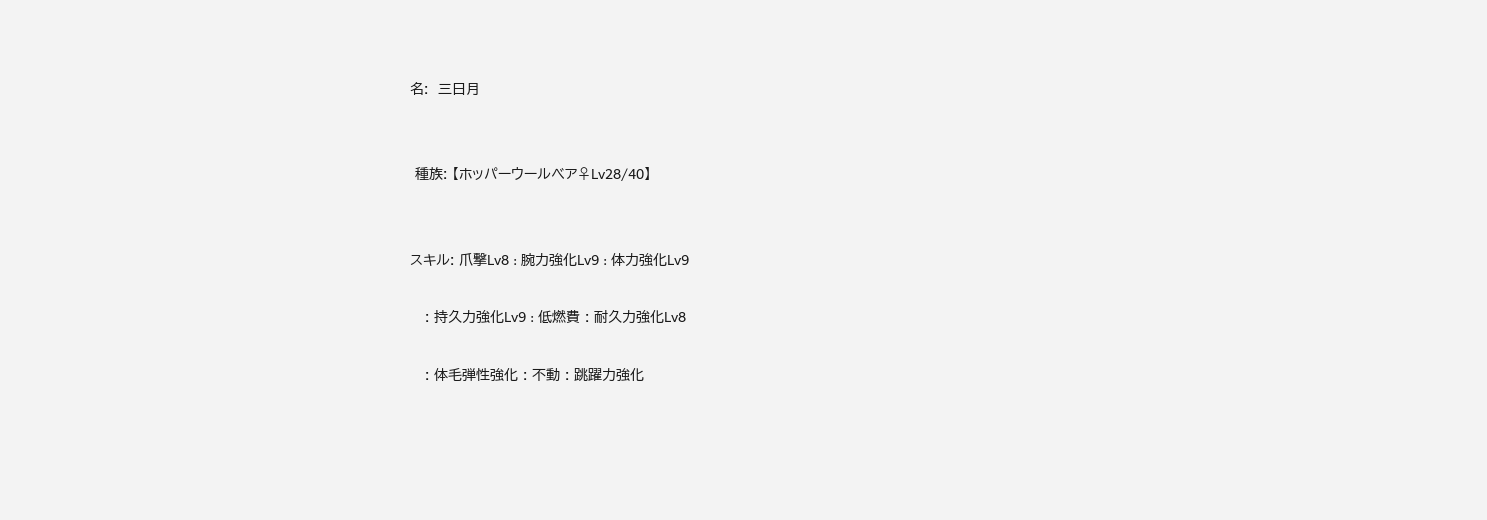名:  三日月


 種族: 【ホッパーウールべア♀Lv28/40】


スキル: 爪撃Lv8 : 腕力強化Lv9 : 体力強化Lv9

   : 持久力強化Lv9 : 低燃費 : 耐久力強化Lv8

   : 体毛弾性強化 : 不動 : 跳躍力強化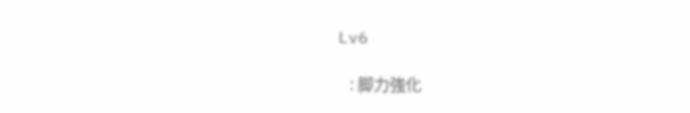Lv6

   : 脚力強化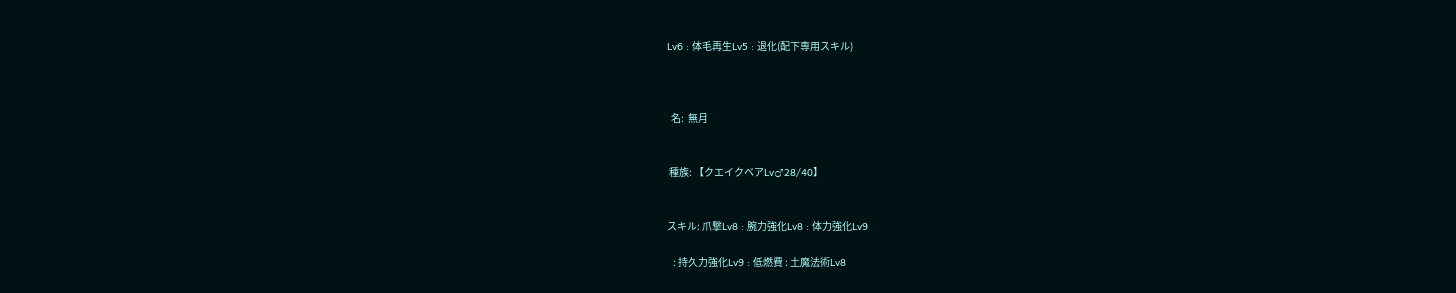Lv6 : 体毛再生Lv5 : 退化(配下専用スキル)



  名:  無月


 種族: 【クエイクベアLv♂28/40】


スキル: 爪撃Lv8 : 腕力強化Lv8 : 体力強化Lv9

   : 持久力強化Lv9 : 低燃費 : 土魔法術Lv8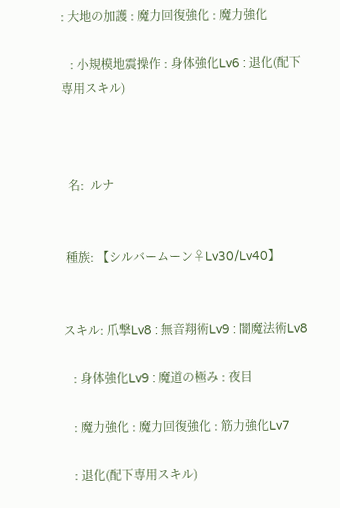: 大地の加護 : 魔力回復強化 : 魔力強化

   : 小規模地震操作 : 身体強化Lv6 : 退化(配下専用スキル)



  名:  ルナ


 種族: 【シルバームーン♀Lv30/Lv40】


スキル: 爪撃Lv8 : 無音翔術Lv9 : 闇魔法術Lv8

   : 身体強化Lv9 : 魔道の極み : 夜目

   : 魔力強化 : 魔力回復強化 : 筋力強化Lv7

   : 退化(配下専用スキル)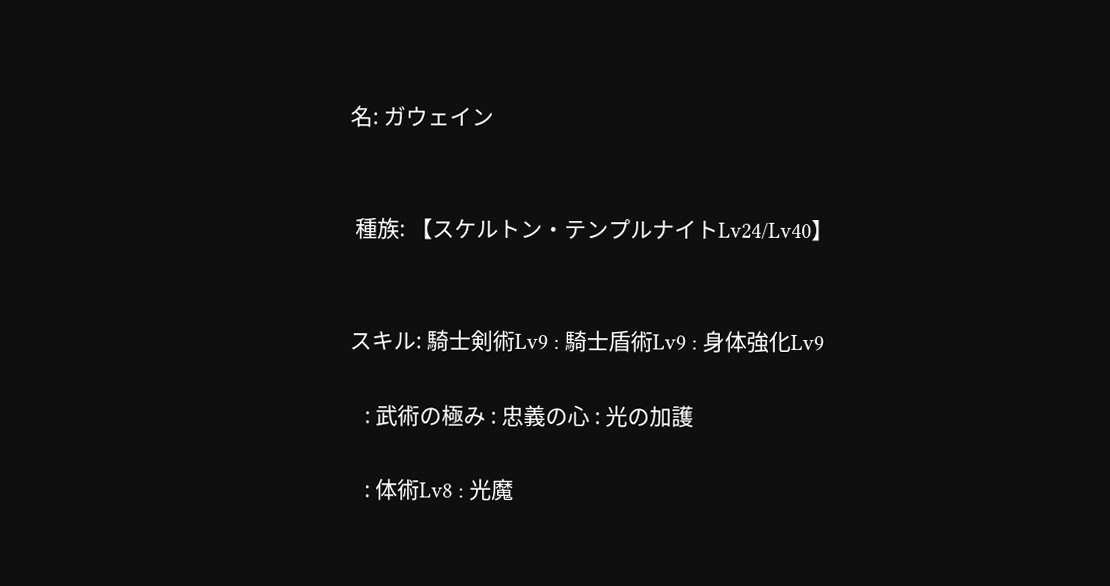名: ガウェイン


 種族: 【スケルトン・テンプルナイトLv24/Lv40】


スキル: 騎士剣術Lv9 : 騎士盾術Lv9 : 身体強化Lv9

   : 武術の極み : 忠義の心 : 光の加護

   : 体術Lv8 : 光魔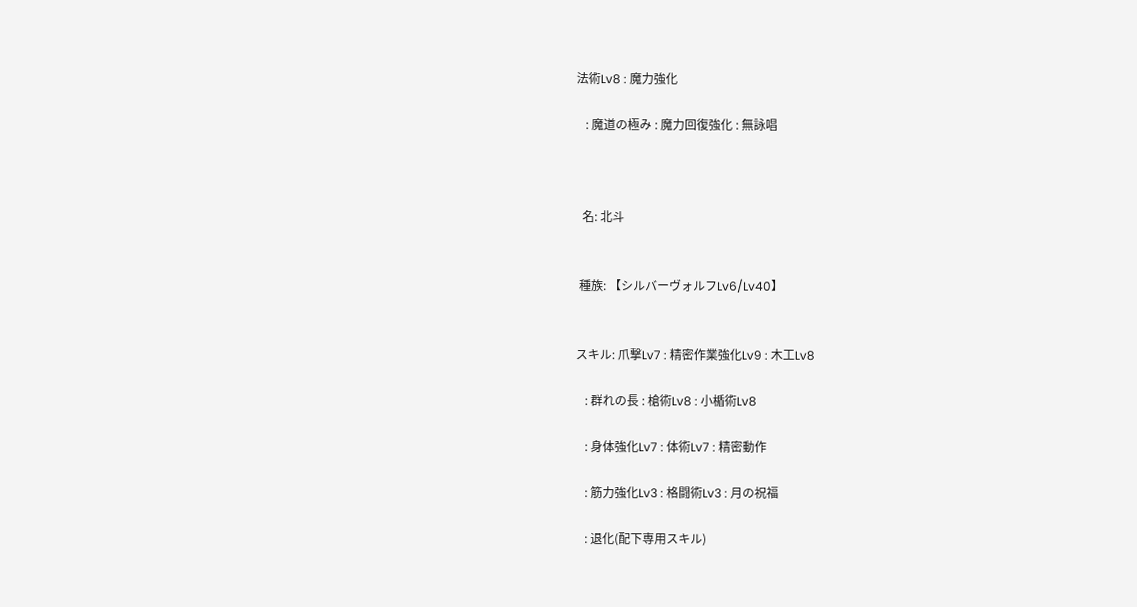法術Lv8 : 魔力強化

   : 魔道の極み : 魔力回復強化 : 無詠唱



  名: 北斗


 種族: 【シルバーヴォルフLv6/Lv40】


スキル: 爪撃Lv7 : 精密作業強化Lv9 : 木工Lv8

   : 群れの長 : 槍術Lv8 : 小楯術Lv8

   : 身体強化Lv7 : 体術Lv7 : 精密動作

   : 筋力強化Lv3 : 格闘術Lv3 : 月の祝福

   : 退化(配下専用スキル)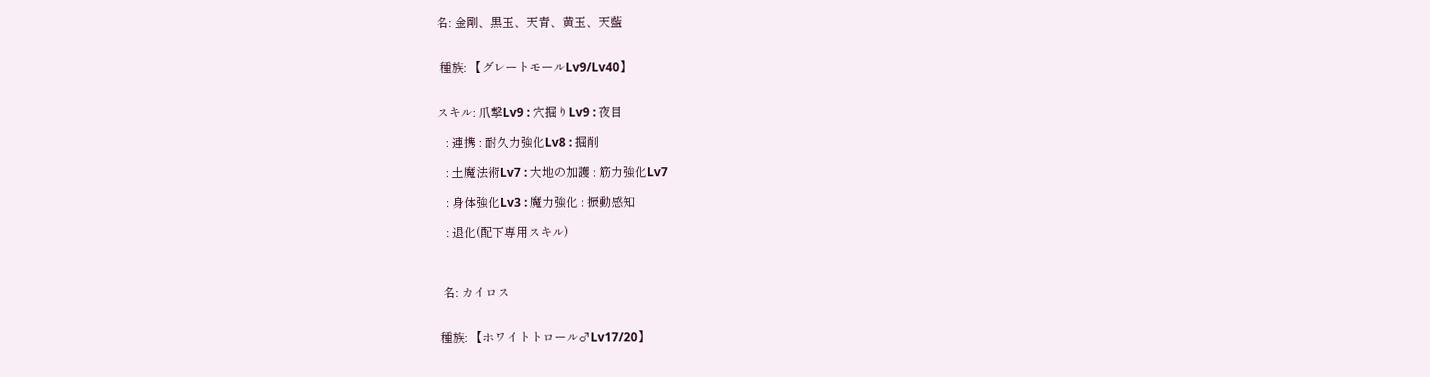名: 金剛、黒玉、天青、黄玉、天藍


 種族: 【グレートモールLv9/Lv40】


スキル: 爪撃Lv9 : 穴掘りLv9 : 夜目

   : 連携 : 耐久力強化Lv8 : 掘削

   : 土魔法術Lv7 : 大地の加護 : 筋力強化Lv7

   : 身体強化Lv3 : 魔力強化 : 振動感知

   : 退化(配下専用スキル)



  名: カイロス


 種族: 【ホワイトトロール♂Lv17/20】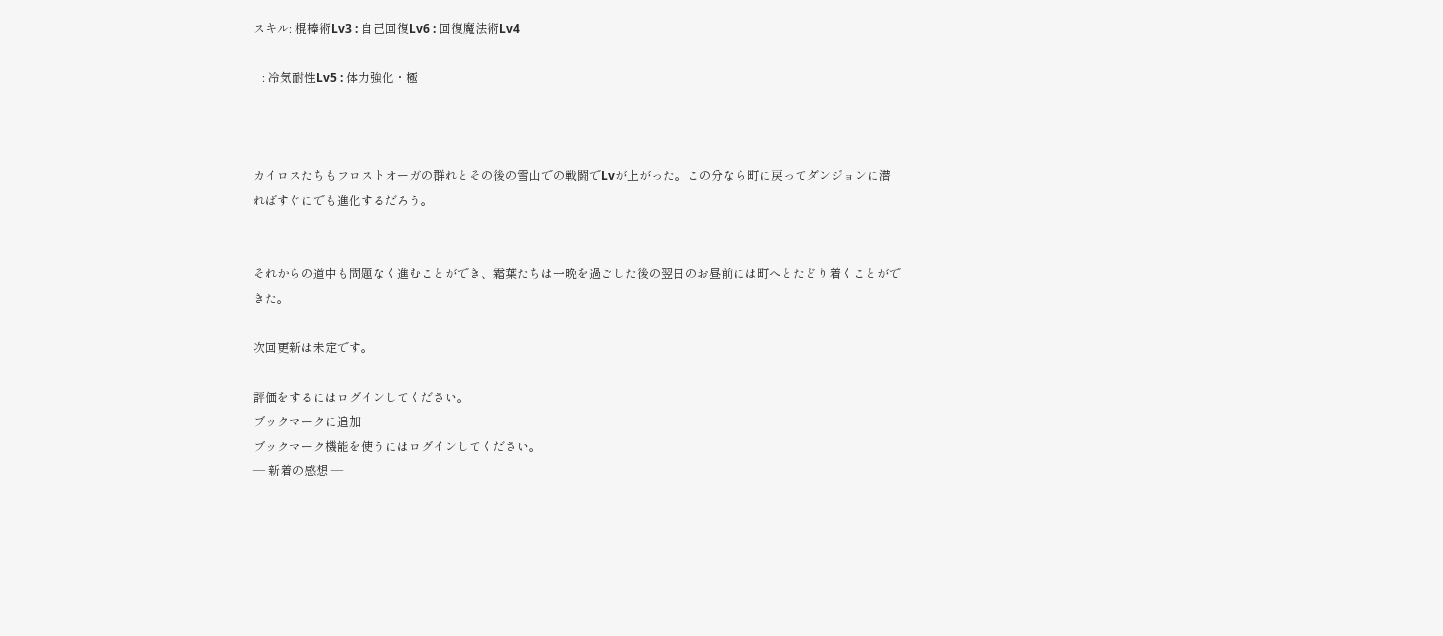スキル: 棍棒術Lv3 : 自己回復Lv6 : 回復魔法術Lv4

   : 冷気耐性Lv5 : 体力強化・極



カイロスたちもフロストオーガの群れとその後の雪山での戦闘でLvが上がった。この分なら町に戻ってダンジョンに潜ればすぐにでも進化するだろう。


それからの道中も問題なく進むことができ、霜葉たちは一晩を過ごした後の翌日のお昼前には町へとたどり着くことができた。

次回更新は未定です。

評価をするにはログインしてください。
ブックマークに追加
ブックマーク機能を使うにはログインしてください。
― 新着の感想 ―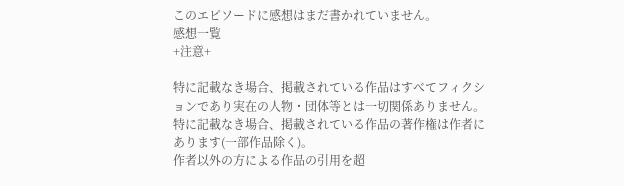このエピソードに感想はまだ書かれていません。
感想一覧
+注意+

特に記載なき場合、掲載されている作品はすべてフィクションであり実在の人物・団体等とは一切関係ありません。
特に記載なき場合、掲載されている作品の著作権は作者にあります(一部作品除く)。
作者以外の方による作品の引用を超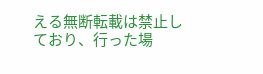える無断転載は禁止しており、行った場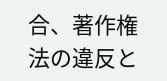合、著作権法の違反と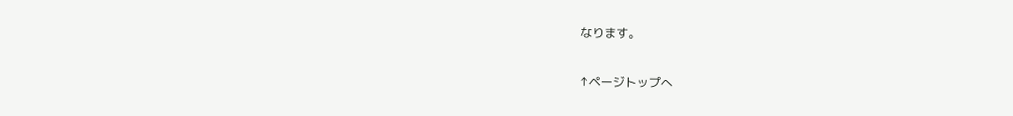なります。

↑ページトップへ